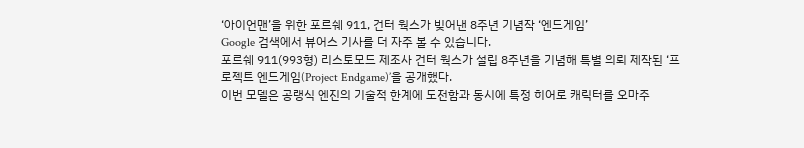‘아이언맨’을 위한 포르쉐 911, 건터 웍스가 빚어낸 8주년 기념작 ‘엔드게임’
Google 검색에서 뷰어스 기사를 더 자주 볼 수 있습니다.
포르쉐 911(993형) 리스토모드 제조사 건터 웍스가 설립 8주년을 기념해 특별 의뢰 제작된 ‘프로젝트 엔드게임(Project Endgame)’을 공개했다.
이번 모델은 공랭식 엔진의 기술적 한계에 도전함과 동시에 특정 히어로 캐릭터를 오마주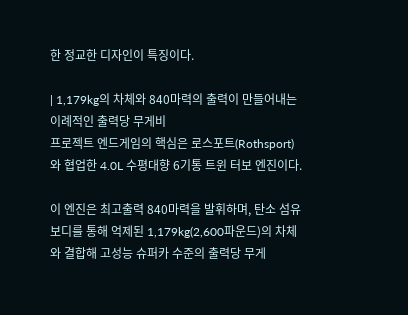한 정교한 디자인이 특징이다.

| 1,179kg의 차체와 840마력의 출력이 만들어내는 이례적인 출력당 무게비
프로젝트 엔드게임의 핵심은 로스포트(Rothsport)와 협업한 4.0L 수평대향 6기통 트윈 터보 엔진이다.

이 엔진은 최고출력 840마력을 발휘하며, 탄소 섬유 보디를 통해 억제된 1,179kg(2,600파운드)의 차체와 결합해 고성능 슈퍼카 수준의 출력당 무게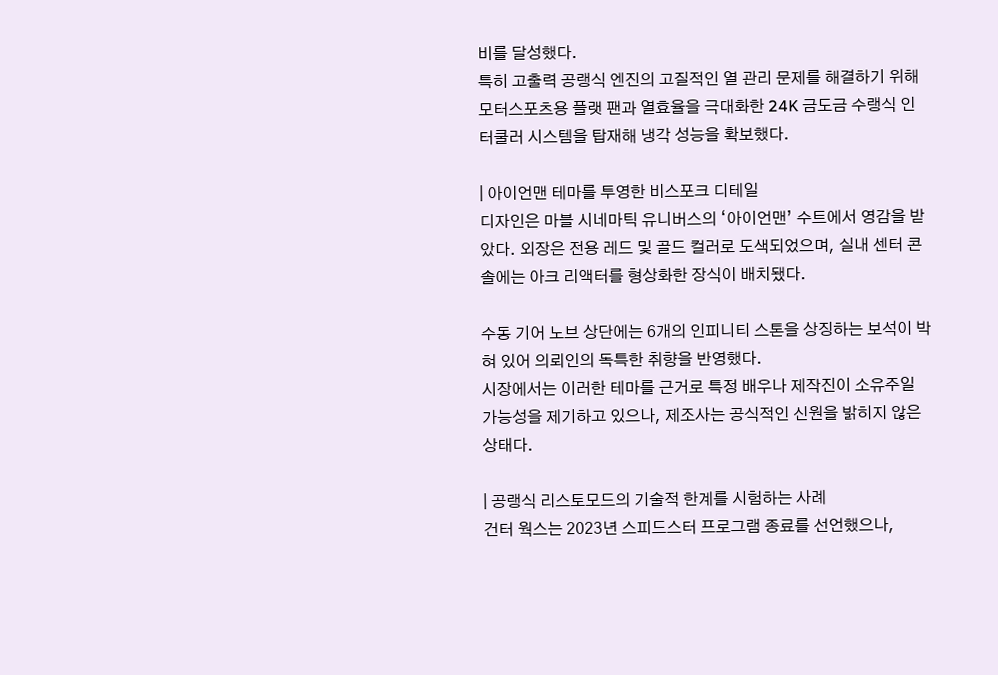비를 달성했다.
특히 고출력 공랭식 엔진의 고질적인 열 관리 문제를 해결하기 위해 모터스포츠용 플랫 팬과 열효율을 극대화한 24K 금도금 수랭식 인터쿨러 시스템을 탑재해 냉각 성능을 확보했다.

| 아이언맨 테마를 투영한 비스포크 디테일
디자인은 마블 시네마틱 유니버스의 ‘아이언맨’ 수트에서 영감을 받았다. 외장은 전용 레드 및 골드 컬러로 도색되었으며, 실내 센터 콘솔에는 아크 리액터를 형상화한 장식이 배치됐다.

수동 기어 노브 상단에는 6개의 인피니티 스톤을 상징하는 보석이 박혀 있어 의뢰인의 독특한 취향을 반영했다.
시장에서는 이러한 테마를 근거로 특정 배우나 제작진이 소유주일 가능성을 제기하고 있으나, 제조사는 공식적인 신원을 밝히지 않은 상태다.

| 공랭식 리스토모드의 기술적 한계를 시험하는 사례
건터 웍스는 2023년 스피드스터 프로그램 종료를 선언했으나,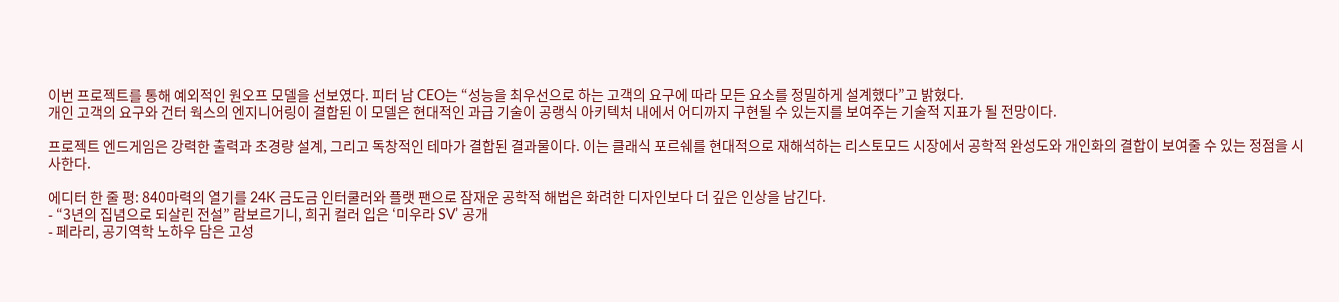이번 프로젝트를 통해 예외적인 원오프 모델을 선보였다. 피터 남 CEO는 “성능을 최우선으로 하는 고객의 요구에 따라 모든 요소를 정밀하게 설계했다”고 밝혔다.
개인 고객의 요구와 건터 웍스의 엔지니어링이 결합된 이 모델은 현대적인 과급 기술이 공랭식 아키텍처 내에서 어디까지 구현될 수 있는지를 보여주는 기술적 지표가 될 전망이다.

프로젝트 엔드게임은 강력한 출력과 초경량 설계, 그리고 독창적인 테마가 결합된 결과물이다. 이는 클래식 포르쉐를 현대적으로 재해석하는 리스토모드 시장에서 공학적 완성도와 개인화의 결합이 보여줄 수 있는 정점을 시사한다.

에디터 한 줄 평: 840마력의 열기를 24K 금도금 인터쿨러와 플랫 팬으로 잠재운 공학적 해법은 화려한 디자인보다 더 깊은 인상을 남긴다.
- “3년의 집념으로 되살린 전설” 람보르기니, 희귀 컬러 입은 ‘미우라 SV’ 공개
- 페라리, 공기역학 노하우 담은 고성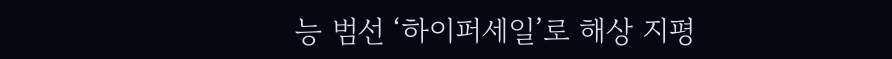능 범선 ‘하이퍼세일’로 해상 지평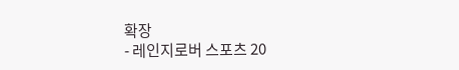확장
- 레인지로버 스포츠 20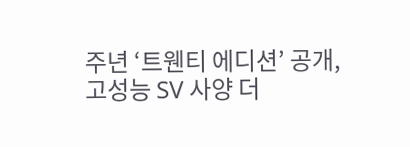주년 ‘트웬티 에디션’ 공개, 고성능 SV 사양 더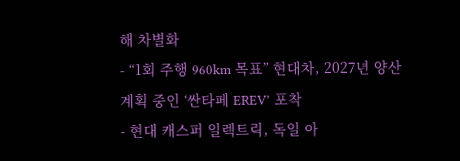해 차별화
- “1회 주행 960km 목표” 현대차, 2027년 양산 계획 중인 ‘싼타페 EREV’ 포착
- 현대 캐스퍼 일렉트릭, 독일 아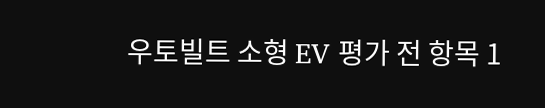우토빌트 소형 EV 평가 전 항목 1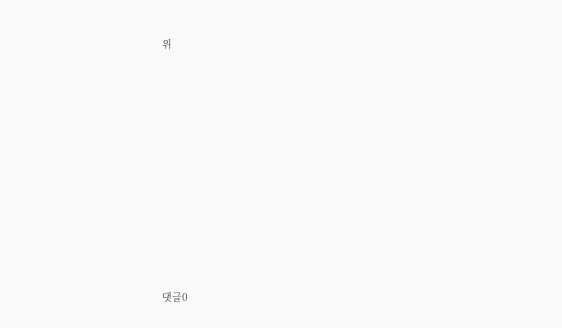위










댓글0